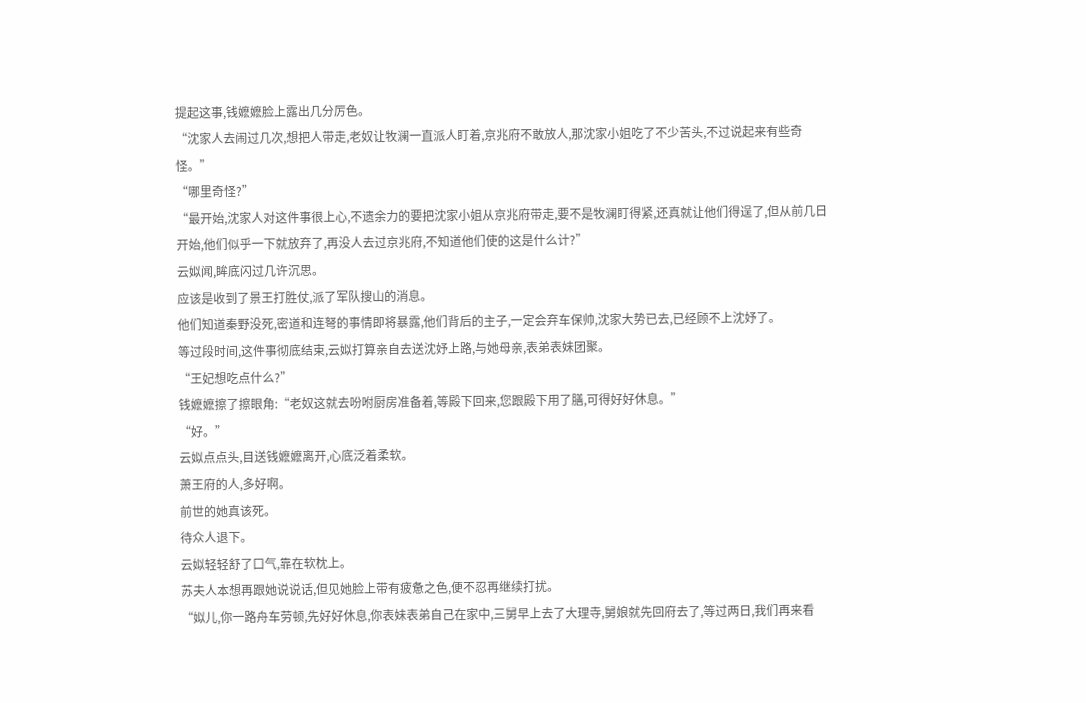提起这事,钱嬷嬷脸上露出几分厉色。
“沈家人去闹过几次,想把人带走,老奴让牧澜一直派人盯着,京兆府不敢放人,那沈家小姐吃了不少苦头,不过说起来有些奇怪。”
“哪里奇怪?”
“最开始,沈家人对这件事很上心,不遗余力的要把沈家小姐从京兆府带走,要不是牧澜盯得紧,还真就让他们得逞了,但从前几日开始,他们似乎一下就放弃了,再没人去过京兆府,不知道他们使的这是什么计?”
云姒闻,眸底闪过几许沉思。
应该是收到了景王打胜仗,派了军队搜山的消息。
他们知道秦野没死,密道和连弩的事情即将暴露,他们背后的主子,一定会弃车保帅,沈家大势已去,已经顾不上沈妤了。
等过段时间,这件事彻底结束,云姒打算亲自去送沈妤上路,与她母亲,表弟表妹团聚。
“王妃想吃点什么?”
钱嬷嬷擦了擦眼角:“老奴这就去吩咐厨房准备着,等殿下回来,您跟殿下用了膳,可得好好休息。”
“好。”
云姒点点头,目送钱嬷嬷离开,心底泛着柔软。
萧王府的人,多好啊。
前世的她真该死。
待众人退下。
云姒轻轻舒了口气,靠在软枕上。
苏夫人本想再跟她说说话,但见她脸上带有疲惫之色,便不忍再继续打扰。
“姒儿,你一路舟车劳顿,先好好休息,你表妹表弟自己在家中,三舅早上去了大理寺,舅娘就先回府去了,等过两日,我们再来看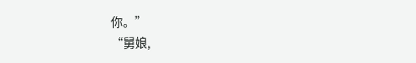你。”
“舅娘,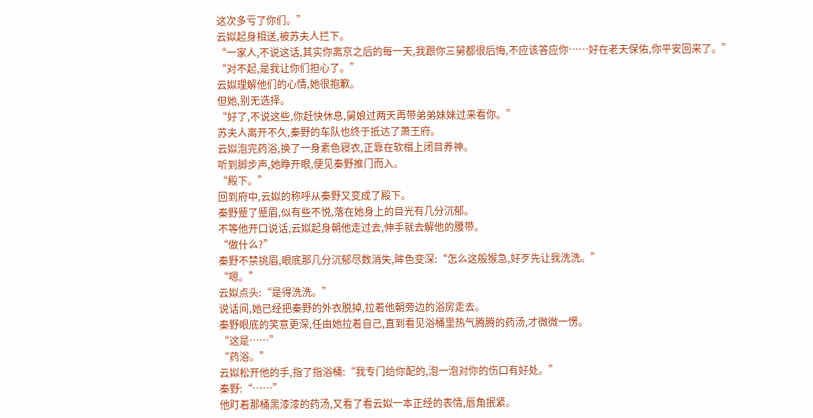这次多亏了你们。”
云姒起身相送,被苏夫人拦下。
“一家人,不说这话,其实你离京之后的每一天,我跟你三舅都很后悔,不应该答应你……好在老天保佑,你平安回来了。”
“对不起,是我让你们担心了。”
云姒理解他们的心情,她很抱歉。
但她,别无选择。
“好了,不说这些,你赶快休息,舅娘过两天再带弟弟妹妹过来看你。”
苏夫人离开不久,秦野的车队也终于抵达了萧王府。
云姒泡完药浴,换了一身素色寝衣,正靠在软榻上闭目养神。
听到脚步声,她睁开眼,便见秦野推门而入。
“殿下。”
回到府中,云姒的称呼从秦野又变成了殿下。
秦野蹙了蹙眉,似有些不悦,落在她身上的目光有几分沉郁。
不等他开口说话,云姒起身朝他走过去,伸手就去解他的腰带。
“做什么?”
秦野不禁挑眉,眼底那几分沉郁尽数消失,眸色变深:“怎么这般猴急,好歹先让我洗洗。”
“嗯。”
云姒点头:“是得洗洗。”
说话间,她已经把秦野的外衣脱掉,拉着他朝旁边的浴房走去。
秦野眼底的笑意更深,任由她拉着自己,直到看见浴桶里热气腾腾的药汤,才微微一愣。
“这是……”
“药浴。”
云姒松开他的手,指了指浴桶:“我专门给你配的,泡一泡对你的伤口有好处。”
秦野:“……”
他盯着那桶黑漆漆的药汤,又看了看云姒一本正经的表情,唇角抿紧。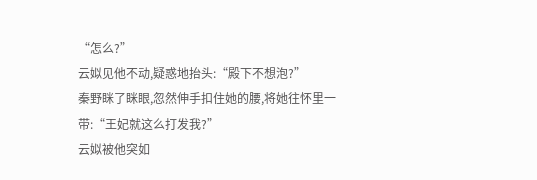“怎么?”
云姒见他不动,疑惑地抬头:“殿下不想泡?”
秦野眯了眯眼,忽然伸手扣住她的腰,将她往怀里一带:“王妃就这么打发我?”
云姒被他突如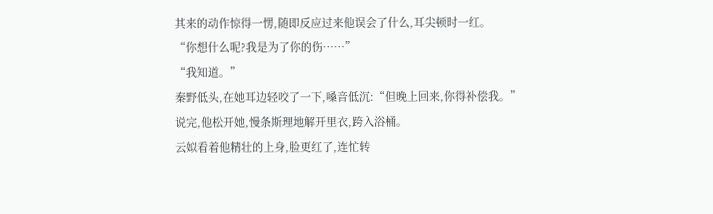其来的动作惊得一愣,随即反应过来他误会了什么,耳尖顿时一红。
“你想什么呢?我是为了你的伤……”
“我知道。”
秦野低头,在她耳边轻咬了一下,嗓音低沉:“但晚上回来,你得补偿我。”
说完,他松开她,慢条斯理地解开里衣,跨入浴桶。
云姒看着他精壮的上身,脸更红了,连忙转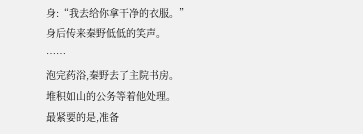身:“我去给你拿干净的衣服。”
身后传来秦野低低的笑声。
……
泡完药浴,秦野去了主院书房。
堆积如山的公务等着他处理。
最紧要的是,准备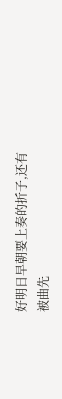好明日早朝要上奏的折子,还有被曲先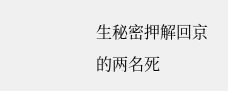生秘密押解回京的两名死